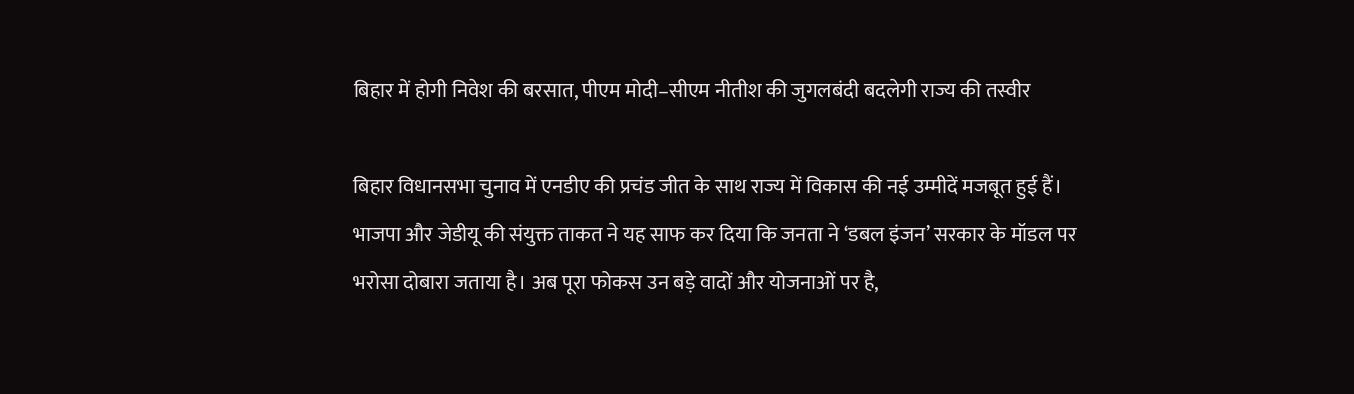बिहार में होगी निवेश की बरसात, पीएम मोदी–सीएम नीतीश की जुगलबंदी बदलेगी राज्य की तस्वीर

बिहार विधानसभा चुनाव में एनडीए की प्रचंड जीत के साथ राज्य में विकास की नई उम्मीदें मजबूत हुई हैं। भाजपा और जेडीयू की संयुक्त ताकत ने यह साफ कर दिया कि जनता ने ‘डबल इंजन’ सरकार के मॉडल पर भरोसा दोबारा जताया है। अब पूरा फोकस उन बड़े वादों और योजनाओं पर है,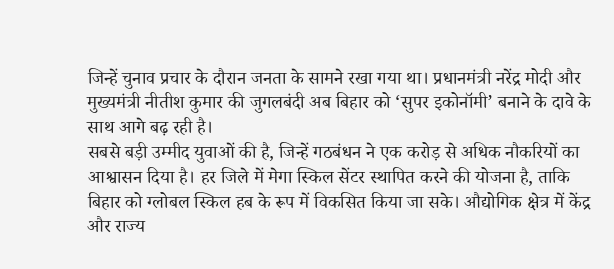जिन्हें चुनाव प्रचार के दौरान जनता के सामने रखा गया था। प्रधानमंत्री नरेंद्र मोदी और मुख्यमंत्री नीतीश कुमार की जुगलबंदी अब बिहार को ‘सुपर इकोनॉमी’ बनाने के दावे के साथ आगे बढ़ रही है।
सबसे बड़ी उम्मीद युवाओं की है, जिन्हें गठबंधन ने एक करोड़ से अधिक नौकरियों का आश्वासन दिया है। हर जिले में मेगा स्किल सेंटर स्थापित करने की योजना है, ताकि बिहार को ग्लोबल स्किल हब के रूप में विकसित किया जा सके। औद्योगिक क्षेत्र में केंद्र और राज्य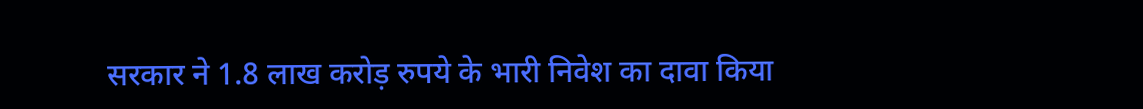सरकार ने 1.8 लाख करोड़ रुपये के भारी निवेश का दावा किया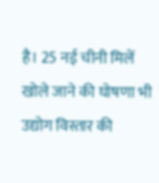है। 25 नई चीनी मिलें खोले जाने की घोषणा भी उद्योग विस्तार की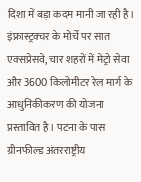दिशा में बड़ा कदम मानी जा रही है।
इंफ्रास्ट्रक्चर के मोर्चे पर सात एक्सप्रेसवे, चार शहरों में मेट्रो सेवा और 3600 किलोमीटर रेल मार्ग के आधुनिकीकरण की योजना प्रस्तावित है। पटना के पास ग्रीनफील्ड अंतरराष्ट्रीय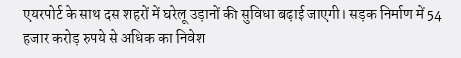एयरपोर्ट के साथ दस शहरों में घरेलू उड़ानों की सुविधा बढ़ाई जाएगी। सड़क निर्माण में 54 हजार करोड़ रुपये से अधिक का निवेश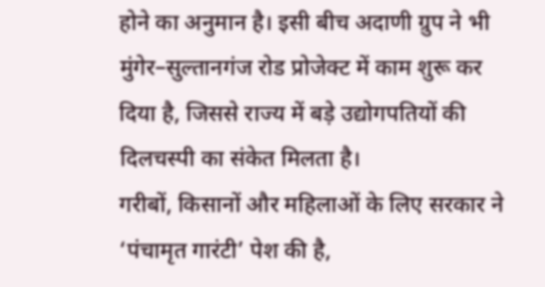होने का अनुमान है। इसी बीच अदाणी ग्रुप ने भी मुंगेर–सुल्तानगंज रोड प्रोजेक्ट में काम शुरू कर दिया है, जिससे राज्य में बड़े उद्योगपतियों की दिलचस्पी का संकेत मिलता है।
गरीबों, किसानों और महिलाओं के लिए सरकार ने ‘पंचामृत गारंटी’ पेश की है,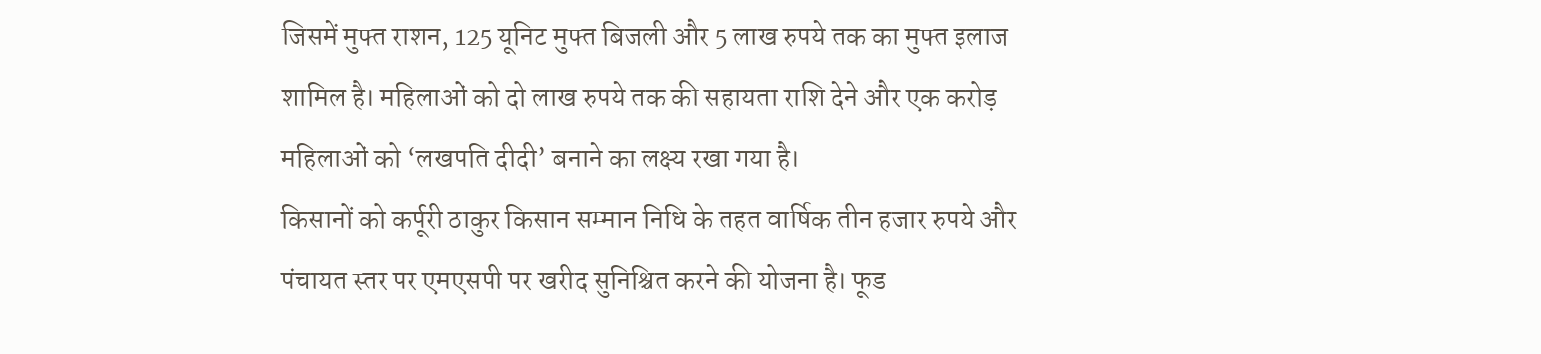जिसमें मुफ्त राशन, 125 यूनिट मुफ्त बिजली और 5 लाख रुपये तक का मुफ्त इलाज शामिल है। महिलाओं को दो लाख रुपये तक की सहायता राशि देने और एक करोड़ महिलाओं को ‘लखपति दीदी’ बनाने का लक्ष्य रखा गया है।
किसानों को कर्पूरी ठाकुर किसान सम्मान निधि के तहत वार्षिक तीन हजार रुपये और पंचायत स्तर पर एमएसपी पर खरीद सुनिश्चित करने की योजना है। फूड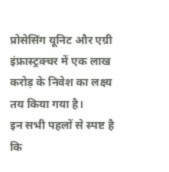प्रोसेसिंग यूनिट और एग्री इंफ्रास्ट्रक्चर में एक लाख करोड़ के निवेश का लक्ष्य तय किया गया है।
इन सभी पहलों से स्पष्ट है कि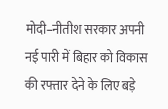मोदी–नीतीश सरकार अपनी नई पारी में बिहार को विकास की रफ्तार देने के लिए बड़े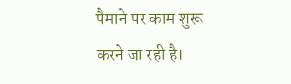पैमाने पर काम शुरू करने जा रही है।